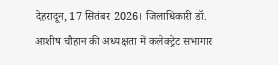देहरादून, 17 सितंबर 2026। जिलाधिकारी डॉ. आशीष चौहान की अध्यक्षता में कलेक्ट्रेट सभागार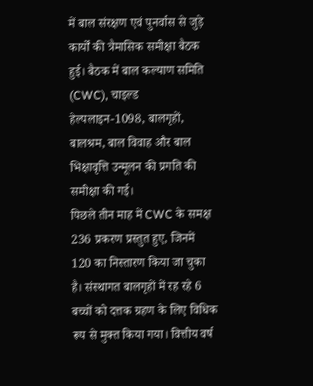में बाल संरक्षण एवं पुनर्वास से जुड़े कार्यों की त्रैमासिक समीक्षा बैठक हुई। बैठक में बाल कल्याण समिति (CWC), चाइल्ड हेल्पलाइन-1098, बालगृहों, बालश्रम, बाल विवाह और बाल भिक्षावृत्ति उन्मूलन की प्रगति की समीक्षा की गई।
पिछले तीन माह में CWC के समक्ष 236 प्रकरण प्रस्तुत हुए, जिनमें 120 का निस्तारण किया जा चुका है। संस्थागत बालगृहों में रह रहे 6 बच्चों को दत्तक ग्रहण के लिए विधिक रूप से मुक्त किया गया। वित्तीय वर्ष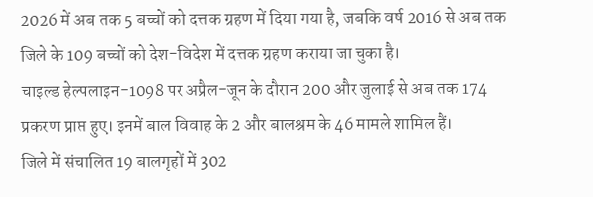2026 में अब तक 5 बच्चों को दत्तक ग्रहण में दिया गया है, जबकि वर्ष 2016 से अब तक जिले के 109 बच्चों को देश-विदेश में दत्तक ग्रहण कराया जा चुका है।
चाइल्ड हेल्पलाइन-1098 पर अप्रैल-जून के दौरान 200 और जुलाई से अब तक 174 प्रकरण प्राप्त हुए। इनमें बाल विवाह के 2 और बालश्रम के 46 मामले शामिल हैं।
जिले में संचालित 19 बालगृहों में 302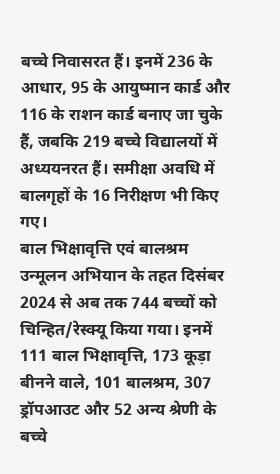बच्चे निवासरत हैं। इनमें 236 के आधार, 95 के आयुष्मान कार्ड और 116 के राशन कार्ड बनाए जा चुके हैं, जबकि 219 बच्चे विद्यालयों में अध्ययनरत हैं। समीक्षा अवधि में बालगृहों के 16 निरीक्षण भी किए गए।
बाल भिक्षावृत्ति एवं बालश्रम उन्मूलन अभियान के तहत दिसंबर 2024 से अब तक 744 बच्चों को चिन्हित/रेस्क्यू किया गया। इनमें 111 बाल भिक्षावृत्ति, 173 कूड़ा बीनने वाले, 101 बालश्रम, 307 ड्रॉपआउट और 52 अन्य श्रेणी के बच्चे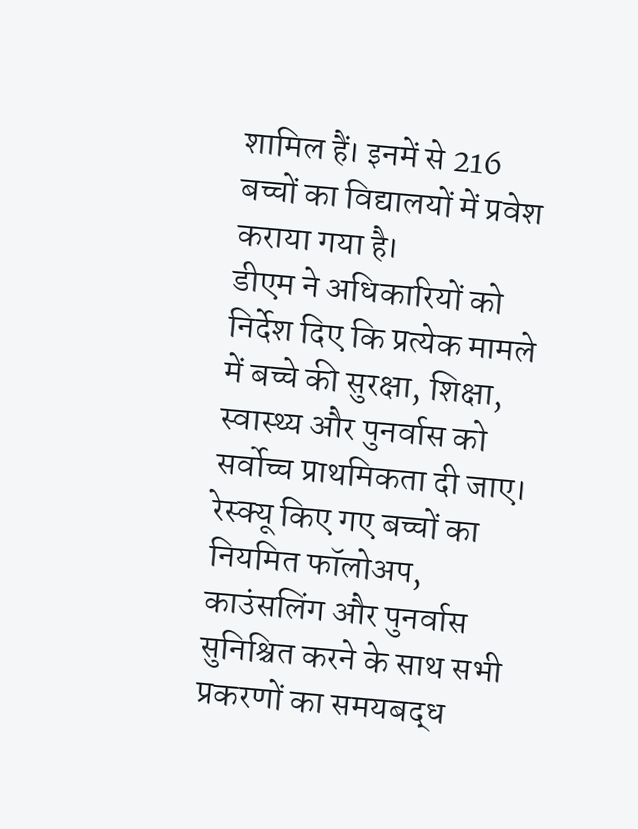शामिल हैं। इनमें से 216 बच्चों का विद्यालयों में प्रवेश कराया गया है।
डीएम ने अधिकारियों को निर्देश दिए कि प्रत्येक मामले में बच्चे की सुरक्षा, शिक्षा, स्वास्थ्य और पुनर्वास को सर्वोच्च प्राथमिकता दी जाए। रेस्क्यू किए गए बच्चों का नियमित फॉलोअप, काउंसलिंग और पुनर्वास सुनिश्चित करने के साथ सभी प्रकरणों का समयबद्ध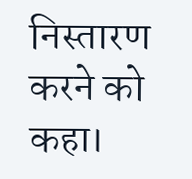निस्तारण करने को कहा।